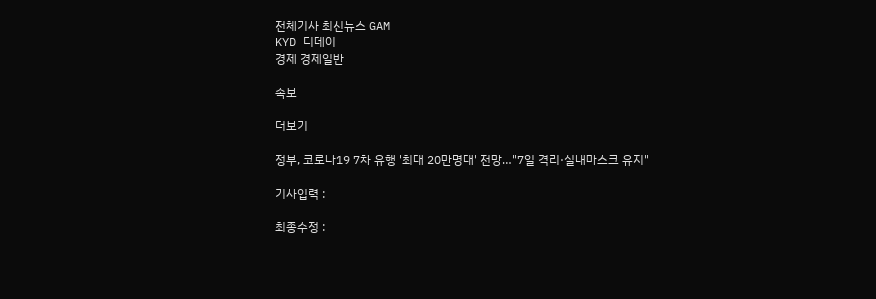전체기사 최신뉴스 GAM
KYD 디데이
경제 경제일반

속보

더보기

정부, 코로나19 7차 유행 '최대 20만명대' 전망…"7일 격리·실내마스크 유지"

기사입력 :

최종수정 :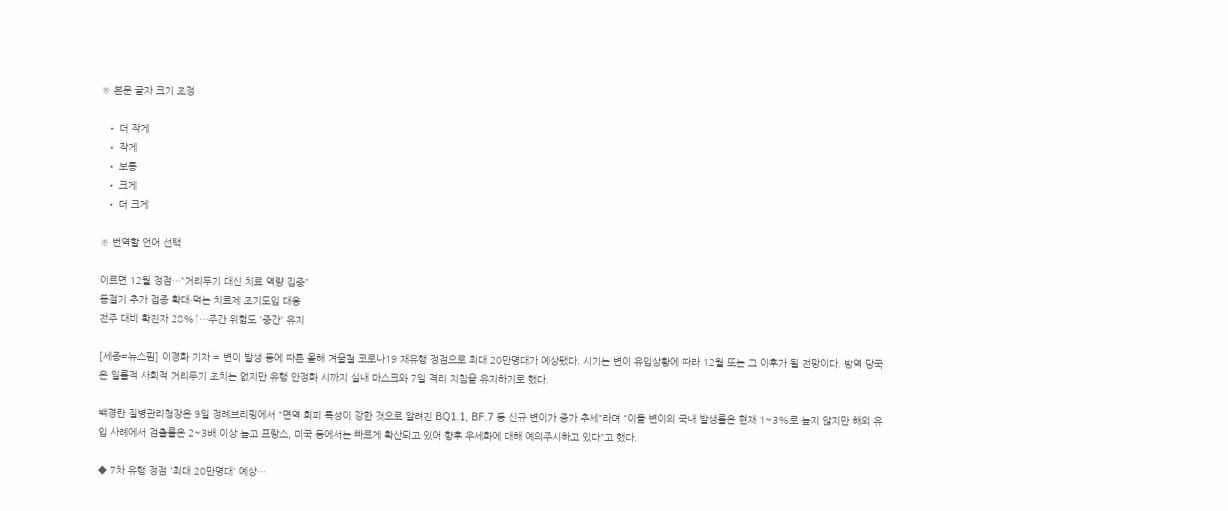※ 본문 글자 크기 조정

  • 더 작게
  • 작게
  • 보통
  • 크게
  • 더 크게

※ 번역할 언어 선택

이르면 12월 정점…"거리두기 대신 치료 역량 집중"
동절기 추가 접종 확대·먹는 치료제 조기도입 대응
전주 대비 확진자 28%↑…주간 위험도 '중간' 유지

[세종=뉴스핌] 이경화 기자 = 변이 발생 등에 따른 올해 겨울철 코로나19 재유행 정점으로 최대 20만명대가 예상됐다. 시기는 변이 유입상황에 따라 12월 또는 그 이후가 될 전망이다. 방역 당국은 일률적 사회적 거리두기 조치는 없지만 유행 안정화 시까지 실내 마스크와 7일 격리 지침을 유지하기로 했다.

백경란 질병관리청장은 9일 정례브리핑에서 "면역 회피 특성이 강한 것으로 알려진 BQ1.1, BF.7 등 신규 변이가 증가 추세"라며 "이들 변이의 국내 발생률은 현재 1~3%로 높지 않지만 해외 유입 사례에서 검출률은 2~3배 이상 높고 프랑스, 미국 등에서는 빠르게 확산되고 있어 향후 우세화에 대해 예의주시하고 있다"고 했다.

◆ 7차 유행 정점 '최대 20만명대' 예상…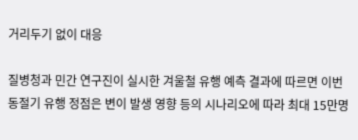거리두기 없이 대응

질병청과 민간 연구진이 실시한 겨울철 유행 예측 결과에 따르면 이번 동절기 유행 정점은 변이 발생 영향 등의 시나리오에 따라 최대 15만명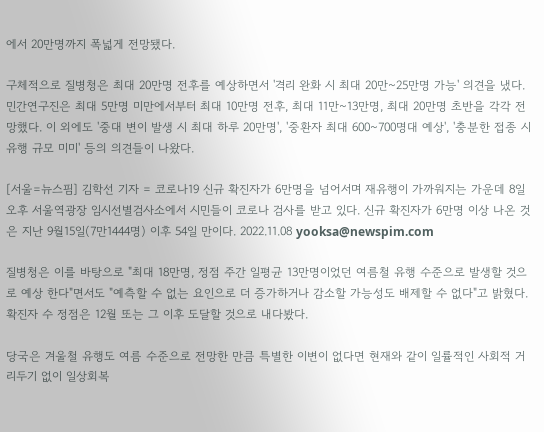에서 20만명까지 폭넓게 전망됐다.

구체적으로 질병청은 최대 20만명 전후를 예상하면서 '격리 완화 시 최대 20만~25만명 가능' 의견을 냈다. 민간연구진은 최대 5만명 미만에서부터 최대 10만명 전후, 최대 11만~13만명, 최대 20만명 초반을 각각 전망했다. 이 외에도 '중대 변이 발생 시 최대 하루 20만명', '중환자 최대 600~700명대 예상', '충분한 접종 시 유행 규모 미미' 등의 의견들이 나왔다.

[서울=뉴스핌] 김학선 기자 = 코로나19 신규 확진자가 6만명을 넘어서며 재유행이 가까워지는 가운데 8일 오후 서울역광장 임시선별검사소에서 시민들이 코로나 검사를 받고 있다. 신규 확진자가 6만명 이상 나온 것은 지난 9월15일(7만1444명) 이후 54일 만이다. 2022.11.08 yooksa@newspim.com

질병청은 이를 바탕으로 "최대 18만명, 정점 주간 일평균 13만명이었던 여름철 유행 수준으로 발생할 것으로 예상 한다"면서도 "예측할 수 없는 요인으로 더 증가하거나 감소할 가능성도 배제할 수 없다"고 밝혔다. 확진자 수 정점은 12월 또는 그 이후 도달할 것으로 내다봤다.

당국은 겨울철 유행도 여름 수준으로 전망한 만큼 특별한 이변이 없다면 현재와 같이 일률적인 사회적 거리두기 없이 일상회복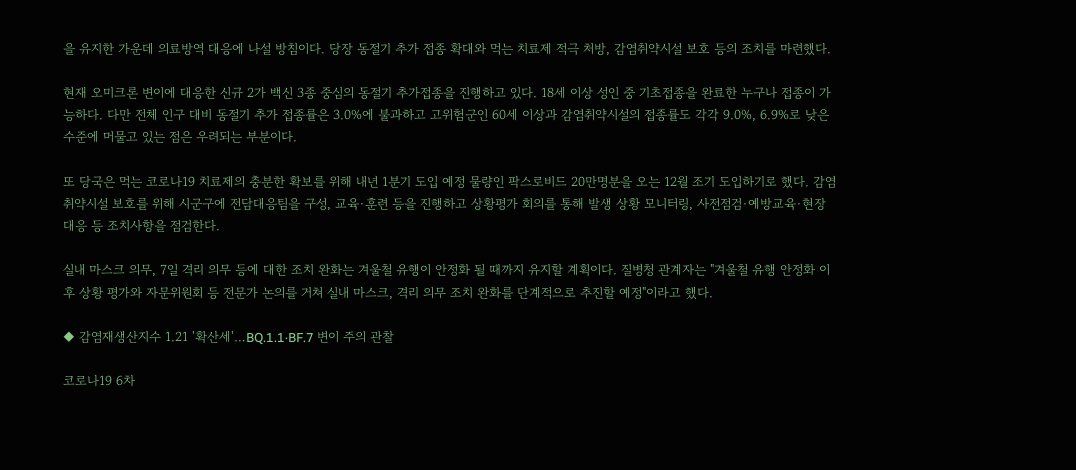을 유지한 가운데 의료방역 대응에 나설 방침이다. 당장 동절기 추가 접종 확대와 먹는 치료제 적극 처방, 감염취약시설 보호 등의 조치를 마련했다.

현재 오미크론 변이에 대응한 신규 2가 백신 3종 중심의 동절기 추가접종을 진행하고 있다. 18세 이상 성인 중 기초접종을 완료한 누구나 접종이 가능하다. 다만 전체 인구 대비 동절기 추가 접종률은 3.0%에 불과하고 고위험군인 60세 이상과 감염취약시설의 접종률도 각각 9.0%, 6.9%로 낮은 수준에 머물고 있는 점은 우려되는 부분이다.

또 당국은 먹는 코로나19 치료제의 충분한 확보를 위해 내년 1분기 도입 예정 물량인 팍스로비드 20만명분을 오는 12월 조기 도입하기로 했다. 감염취약시설 보호를 위해 시군구에 전담대응팀을 구성, 교육·훈련 등을 진행하고 상황평가 회의를 통해 발생 상황 모니터링, 사전점검·예방교육·현장 대응 등 조치사항을 점검한다.

실내 마스크 의무, 7일 격리 의무 등에 대한 조치 완화는 겨울철 유행이 안정화 될 때까지 유지할 계획이다. 질병청 관계자는 "겨울철 유행 안정화 이후 상황 평가와 자문위원회 등 전문가 논의를 거쳐 실내 마스크, 격리 의무 조치 완화를 단계적으로 추진할 예정"이라고 했다.

◆ 감염재생산지수 1.21 '확산세'…BQ.1.1·BF.7 변이 주의 관찰

코로나19 6차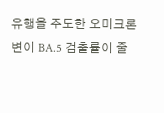유행을 주도한 오미크론 변이 BA.5 검출률이 줄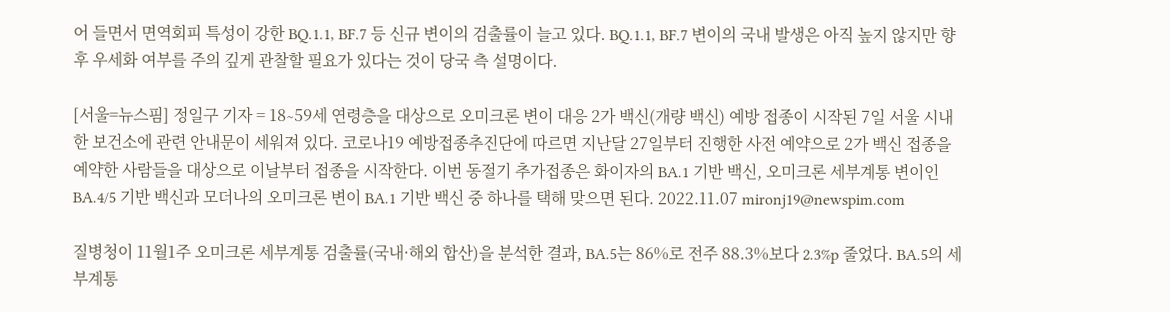어 들면서 면역회피 특성이 강한 BQ.1.1, BF.7 등 신규 변이의 검출률이 늘고 있다. BQ.1.1, BF.7 변이의 국내 발생은 아직 높지 않지만 향후 우세화 여부를 주의 깊게 관찰할 필요가 있다는 것이 당국 측 설명이다.

[서울=뉴스핌] 정일구 기자 = 18∼59세 연령층을 대상으로 오미크론 변이 대응 2가 백신(개량 백신) 예방 접종이 시작된 7일 서울 시내 한 보건소에 관련 안내문이 세워져 있다. 코로나19 예방접종추진단에 따르면 지난달 27일부터 진행한 사전 예약으로 2가 백신 접종을 예약한 사람들을 대상으로 이날부터 접종을 시작한다. 이번 동절기 추가접종은 화이자의 BA.1 기반 백신, 오미크론 세부계통 변이인 BA.4/5 기반 백신과 모더나의 오미크론 변이 BA.1 기반 백신 중 하나를 택해 맞으면 된다. 2022.11.07 mironj19@newspim.com

질병청이 11월1주 오미크론 세부계통 검출률(국내·해외 합산)을 분석한 결과, BA.5는 86%로 전주 88.3%보다 2.3%p 줄었다. BA.5의 세부계통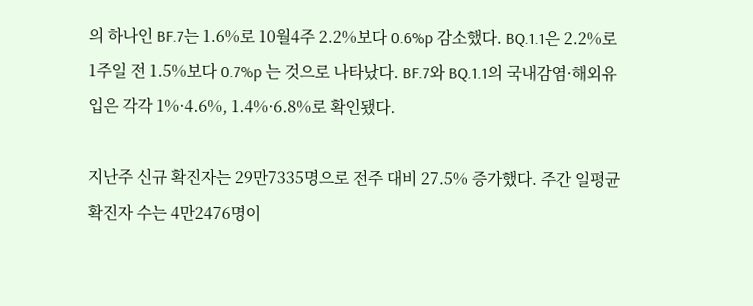의 하나인 BF.7는 1.6%로 10월4주 2.2%보다 0.6%p 감소했다. BQ.1.1은 2.2%로 1주일 전 1.5%보다 0.7%p 는 것으로 나타났다. BF.7와 BQ.1.1의 국내감염·해외유입은 각각 1%·4.6%, 1.4%·6.8%로 확인됐다.

지난주 신규 확진자는 29만7335명으로 전주 대비 27.5% 증가했다. 주간 일평균 확진자 수는 4만2476명이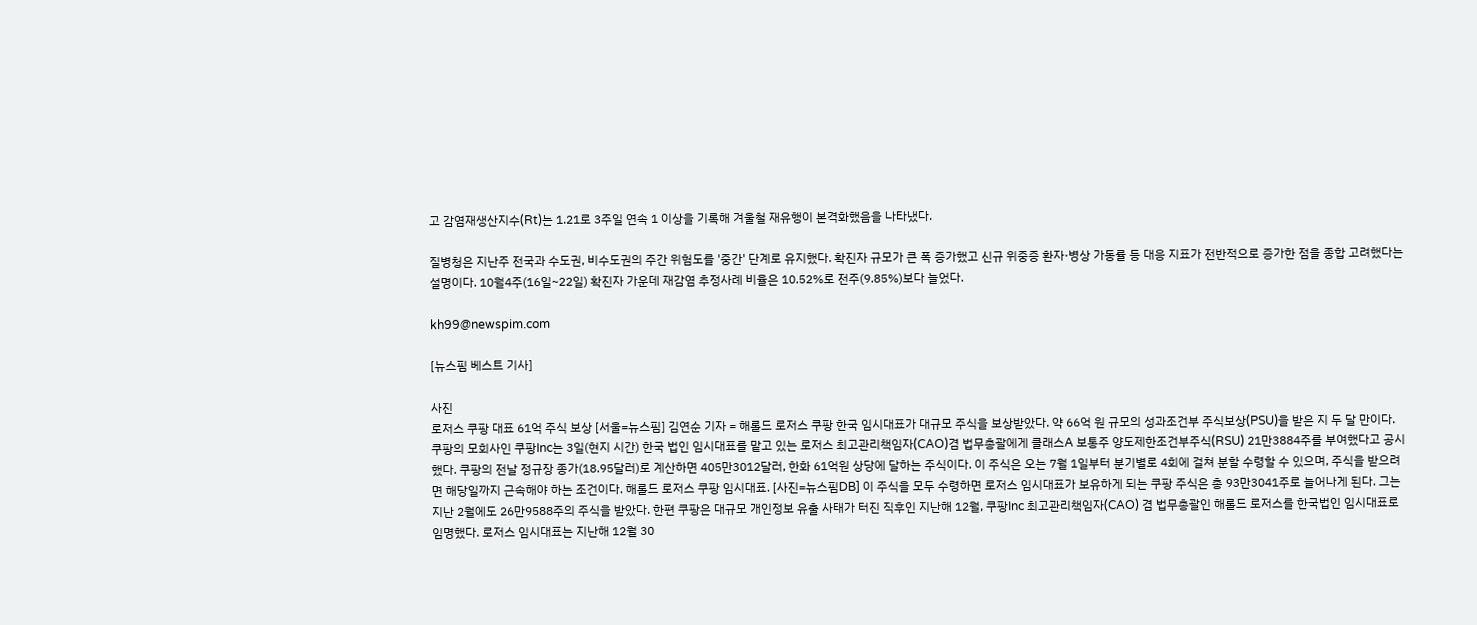고 감염재생산지수(Rt)는 1.21로 3주일 연속 1 이상을 기록해 겨울철 재유행이 본격화했음을 나타냈다.

질병청은 지난주 전국과 수도권, 비수도권의 주간 위험도를 '중간' 단계로 유지했다. 확진자 규모가 큰 폭 증가했고 신규 위중증 환자·병상 가동률 등 대응 지표가 전반적으로 증가한 점을 종합 고려했다는 설명이다. 10월4주(16일~22일) 확진자 가운데 재감염 추정사례 비율은 10.52%로 전주(9.85%)보다 늘었다.

kh99@newspim.com

[뉴스핌 베스트 기사]

사진
로저스 쿠팡 대표 61억 주식 보상 [서울=뉴스핌] 김연순 기자 = 해롤드 로저스 쿠팡 한국 임시대표가 대규모 주식을 보상받았다. 약 66억 원 규모의 성과조건부 주식보상(PSU)을 받은 지 두 달 만이다. 쿠팡의 모회사인 쿠팡Inc는 3일(현지 시간) 한국 법인 임시대표를 맡고 있는 로저스 최고관리책임자(CAO)겸 법무총괄에게 클래스A 보통주 양도제한조건부주식(RSU) 21만3884주를 부여했다고 공시했다. 쿠팡의 전날 정규장 종가(18.95달러)로 계산하면 405만3012달러, 한화 61억원 상당에 달하는 주식이다. 이 주식은 오는 7월 1일부터 분기별로 4회에 걸쳐 분할 수령할 수 있으며, 주식을 받으려면 해당일까지 근속해야 하는 조건이다. 해롤드 로저스 쿠팡 임시대표. [사진=뉴스핌DB] 이 주식을 모두 수령하면 로저스 임시대표가 보유하게 되는 쿠팡 주식은 총 93만3041주로 늘어나게 된다. 그는 지난 2월에도 26만9588주의 주식을 받았다. 한편 쿠팡은 대규모 개인정보 유출 사태가 터진 직후인 지난해 12월, 쿠팡Inc 최고관리책임자(CAO) 겸 법무총괄인 해롤드 로저스를 한국법인 임시대표로 임명했다. 로저스 임시대표는 지난해 12월 30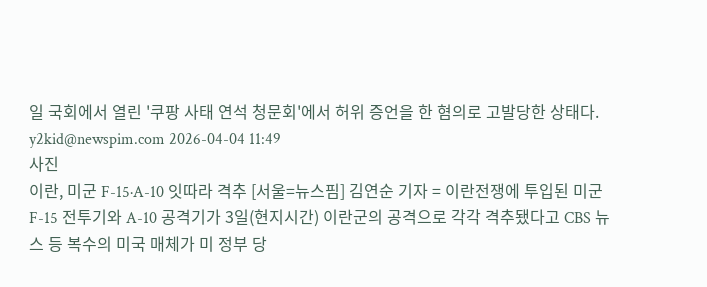일 국회에서 열린 '쿠팡 사태 연석 청문회'에서 허위 증언을 한 혐의로 고발당한 상태다.   y2kid@newspim.com 2026-04-04 11:49
사진
이란, 미군 F-15·A-10 잇따라 격추 [서울=뉴스핌] 김연순 기자 = 이란전쟁에 투입된 미군 F-15 전투기와 A-10 공격기가 3일(현지시간) 이란군의 공격으로 각각 격추됐다고 CBS 뉴스 등 복수의 미국 매체가 미 정부 당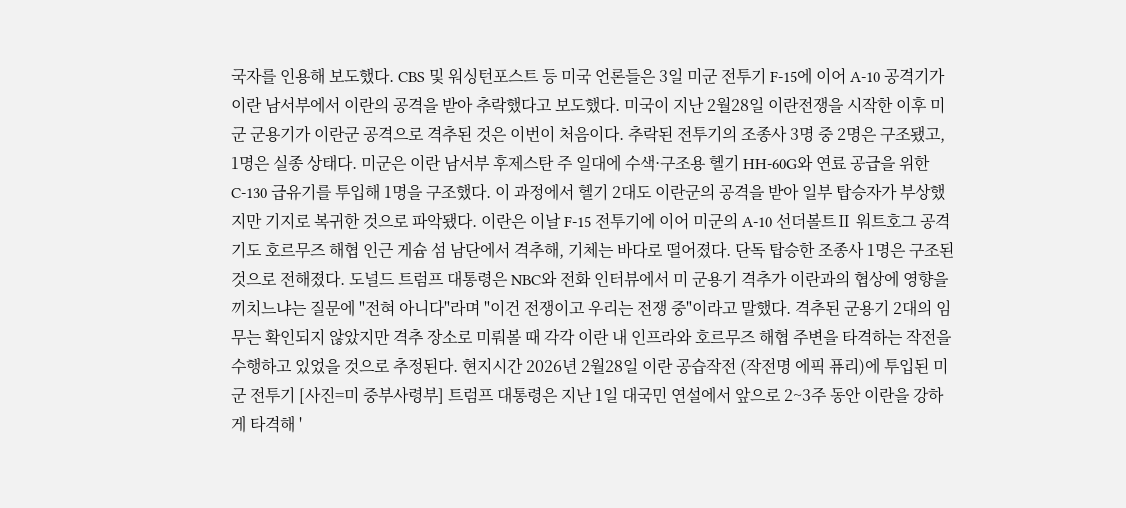국자를 인용해 보도했다. CBS 및 워싱턴포스트 등 미국 언론들은 3일 미군 전투기 F-15에 이어 A-10 공격기가 이란 남서부에서 이란의 공격을 받아 추락했다고 보도했다. 미국이 지난 2월28일 이란전쟁을 시작한 이후 미군 군용기가 이란군 공격으로 격추된 것은 이번이 처음이다. 추락된 전투기의 조종사 3명 중 2명은 구조됐고, 1명은 실종 상태다. 미군은 이란 남서부 후제스탄 주 일대에 수색·구조용 헬기 HH-60G와 연료 공급을 위한 C-130 급유기를 투입해 1명을 구조했다. 이 과정에서 헬기 2대도 이란군의 공격을 받아 일부 탑승자가 부상했지만 기지로 복귀한 것으로 파악됐다. 이란은 이날 F-15 전투기에 이어 미군의 A-10 선더볼트Ⅱ 워트호그 공격기도 호르무즈 해협 인근 게슘 섬 남단에서 격추해, 기체는 바다로 떨어졌다. 단독 탑승한 조종사 1명은 구조된 것으로 전해졌다. 도널드 트럼프 대통령은 NBC와 전화 인터뷰에서 미 군용기 격추가 이란과의 협상에 영향을 끼치느냐는 질문에 "전혀 아니다"라며 "이건 전쟁이고 우리는 전쟁 중"이라고 말했다. 격추된 군용기 2대의 임무는 확인되지 않았지만 격추 장소로 미뤄볼 때 각각 이란 내 인프라와 호르무즈 해협 주변을 타격하는 작전을 수행하고 있었을 것으로 추정된다. 현지시간 2026년 2월28일 이란 공습작전 (작전명 에픽 퓨리)에 투입된 미군 전투기 [사진=미 중부사령부] 트럼프 대통령은 지난 1일 대국민 연설에서 앞으로 2~3주 동안 이란을 강하게 타격해 '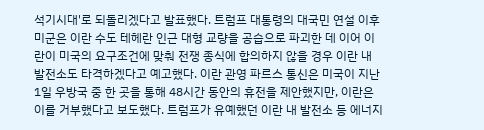석기시대'로 되돌리겠다고 발표했다. 트럼프 대통령의 대국민 연설 이후 미군은 이란 수도 테헤란 인근 대형 교량을 공습으로 파괴한 데 이어 이란이 미국의 요구조건에 맞춰 전쟁 종식에 합의하지 않을 경우 이란 내 발전소도 타격하겠다고 예고했다. 이란 관영 파르스 통신은 미국이 지난 1일 우방국 중 한 곳을 통해 48시간 동안의 휴전을 제안했지만, 이란은 이를 거부했다고 보도했다. 트럼프가 유예했던 이란 내 발전소 등 에너지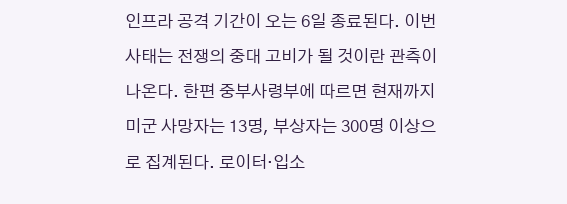인프라 공격 기간이 오는 6일 종료된다. 이번 사태는 전쟁의 중대 고비가 될 것이란 관측이 나온다. 한편 중부사령부에 따르면 현재까지 미군 사망자는 13명, 부상자는 300명 이상으로 집계된다. 로이터·입소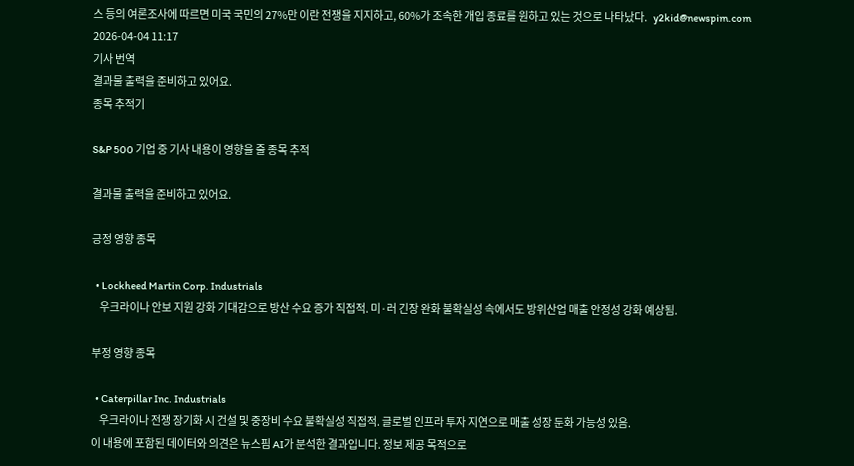스 등의 여론조사에 따르면 미국 국민의 27%만 이란 전쟁을 지지하고, 60%가 조속한 개입 종료를 원하고 있는 것으로 나타났다.   y2kid@newspim.com 2026-04-04 11:17
기사 번역
결과물 출력을 준비하고 있어요.
종목 추적기

S&P 500 기업 중 기사 내용이 영향을 줄 종목 추적

결과물 출력을 준비하고 있어요.

긍정 영향 종목

  • Lockheed Martin Corp. Industrials
    우크라이나 안보 지원 강화 기대감으로 방산 수요 증가 직접적. 미·러 긴장 완화 불확실성 속에서도 방위산업 매출 안정성 강화 예상됨.

부정 영향 종목

  • Caterpillar Inc. Industrials
    우크라이나 전쟁 장기화 시 건설 및 중장비 수요 불확실성 직접적. 글로벌 인프라 투자 지연으로 매출 성장 둔화 가능성 있음.
이 내용에 포함된 데이터와 의견은 뉴스핌 AI가 분석한 결과입니다. 정보 제공 목적으로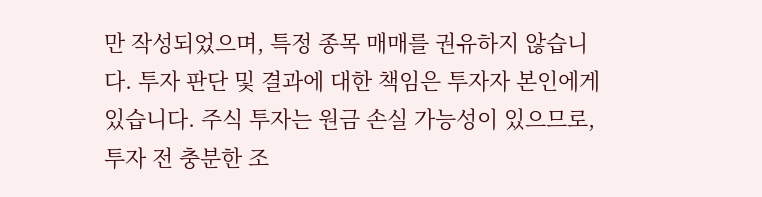만 작성되었으며, 특정 종목 매매를 권유하지 않습니다. 투자 판단 및 결과에 대한 책임은 투자자 본인에게 있습니다. 주식 투자는 원금 손실 가능성이 있으므로, 투자 전 충분한 조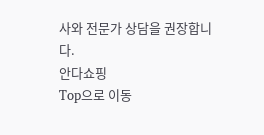사와 전문가 상담을 권장합니다.
안다쇼핑
Top으로 이동